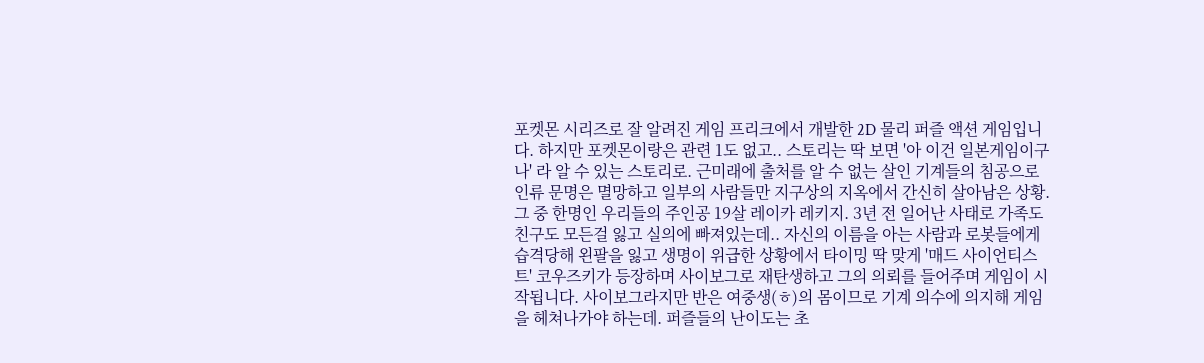포켓몬 시리즈로 잘 알려진 게임 프리크에서 개발한 2D 물리 퍼즐 액션 게임입니다. 하지만 포켓몬이랑은 관련 1도 없고.. 스토리는 딱 보면 '아 이건 일본게임이구나' 라 알 수 있는 스토리로. 근미래에 출처를 알 수 없는 살인 기계들의 침공으로 인류 문명은 멸망하고 일부의 사람들만 지구상의 지옥에서 간신히 살아남은 상황. 그 중 한명인 우리들의 주인공 19살 레이카 레키지. 3년 전 일어난 사태로 가족도 친구도 모든걸 잃고 실의에 빠져있는데.. 자신의 이름을 아는 사람과 로봇들에게 습격당해 왼팔을 잃고 생명이 위급한 상황에서 타이밍 딱 맞게 '매드 사이언티스트' 코우즈키가 등장하며 사이보그로 재탄생하고 그의 의뢰를 들어주며 게임이 시작됩니다. 사이보그라지만 반은 여중생(ㅎ)의 몸이므로 기계 의수에 의지해 게임을 헤쳐나가야 하는데. 퍼즐들의 난이도는 초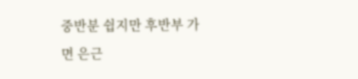중반분 쉽지만 후반부 가면 은근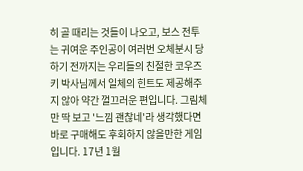히 골 때리는 것들이 나오고, 보스 전투는 귀여운 주인공이 여러번 오체분시 당하기 전까지는 우리들의 친절한 코우즈키 박사님께서 일체의 힌트도 제공해주지 않아 약간 껄끄러운 편입니다. 그림체만 딱 보고 '느낌 괜찮네'라 생각했다면 바로 구매해도 후회하지 않을만한 게임입니다. 17년 1월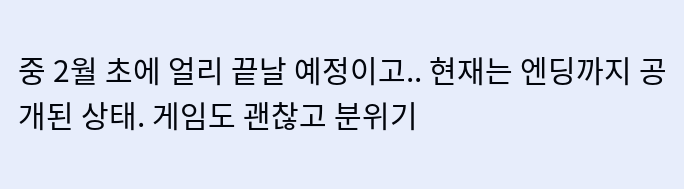중 2월 초에 얼리 끝날 예정이고.. 현재는 엔딩까지 공개된 상태. 게임도 괜찮고 분위기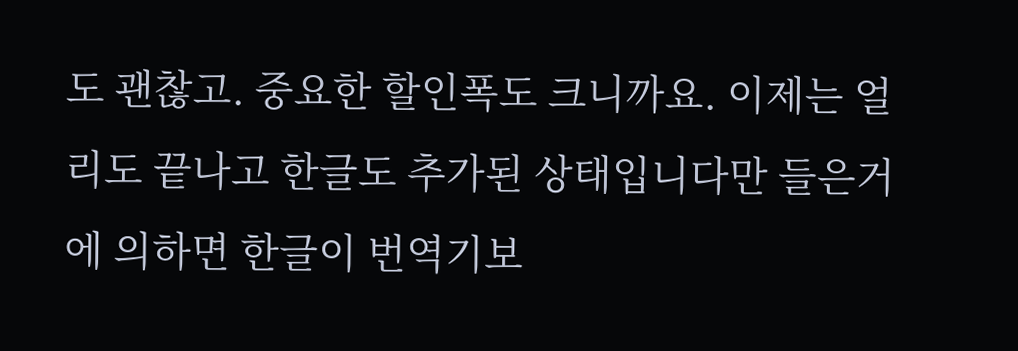도 괜찮고. 중요한 할인폭도 크니까요. 이제는 얼리도 끝나고 한글도 추가된 상태입니다만 들은거에 의하면 한글이 번역기보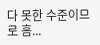다 못한 수준이므로 흠...